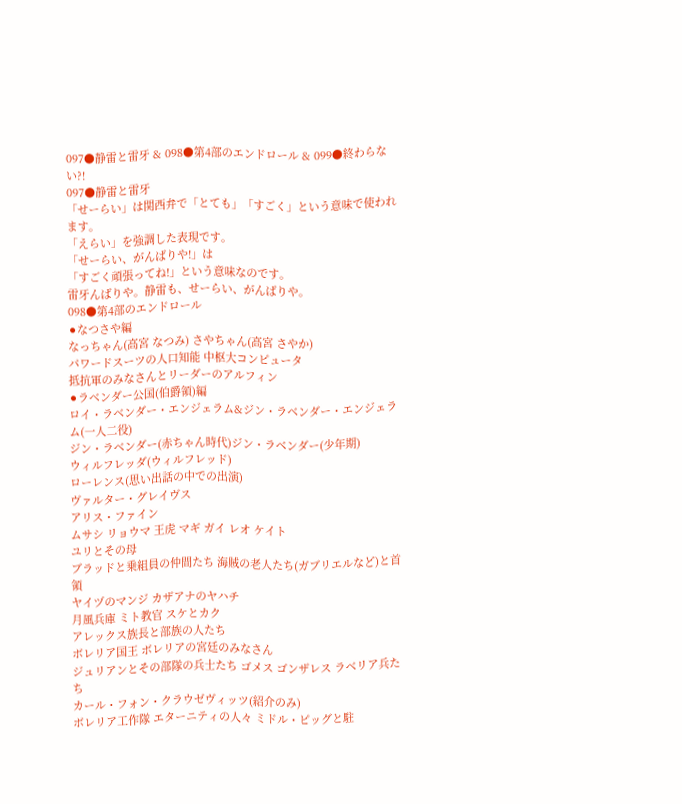097●静雷と雷牙 & 098●第4部のエンドロール & 099●終わらない?!
097●静雷と雷牙
「せーらい」は関西弁で「とても」「すごく」という意味で使われます。
「えらい」を強調した表現です。
「せーらい、がんばりや!」は
「すごく頑張ってね!」という意味なのです。
雷牙んばりや。静雷も、せーらい、がんばりや。
098●第4部のエンドロール
⚫なつさや編
なっちゃん(高宮 なつみ) さやちゃん(高宮 さやか)
パワードスーツの人口知能 中枢大コンピュータ
抵抗軍のみなさんとリーダーのアルフィン
⚫ラベンダー公国(伯爵領)編
ロイ・ラベンダー・エンジェラム&ジン・ラベンダー・エンジェラム(一人二役)
ジン・ラベンダー(赤ちゃん時代)ジン・ラベンダー(少年期)
ウィルフレッダ(ウィルフレッド)
ローレンス(思い出話の中での出演)
ヴァルター・グレイヴス
アリス・ファイン
ムサシ リョウマ 王虎 マギ ガイ レオ ケイト
ユリとその母
ブラッドと乗組員の仲間たち 海賊の老人たち(ガブリエルなど)と首領
ヤイヅのマンジ カザアナのヤハチ
月風兵庫 ミト教官 スケとカク
アレックス族長と部族の人たち
ボレリア国王 ボレリアの宮廷のみなさん
ジュリアンとその部隊の兵士たち ゴメス ゴンザレス ラベリア兵たち
カール・フォン・クラウゼヴィッツ(紹介のみ)
ボレリア工作隊 エターニティの人々 ミドル・ピッグと駐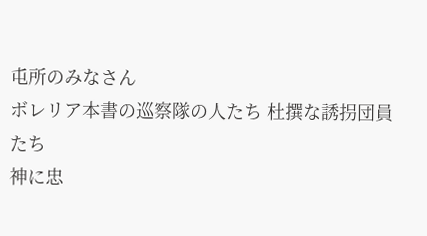屯所のみなさん
ボレリア本書の巡察隊の人たち 杜撰な誘拐団員たち
神に忠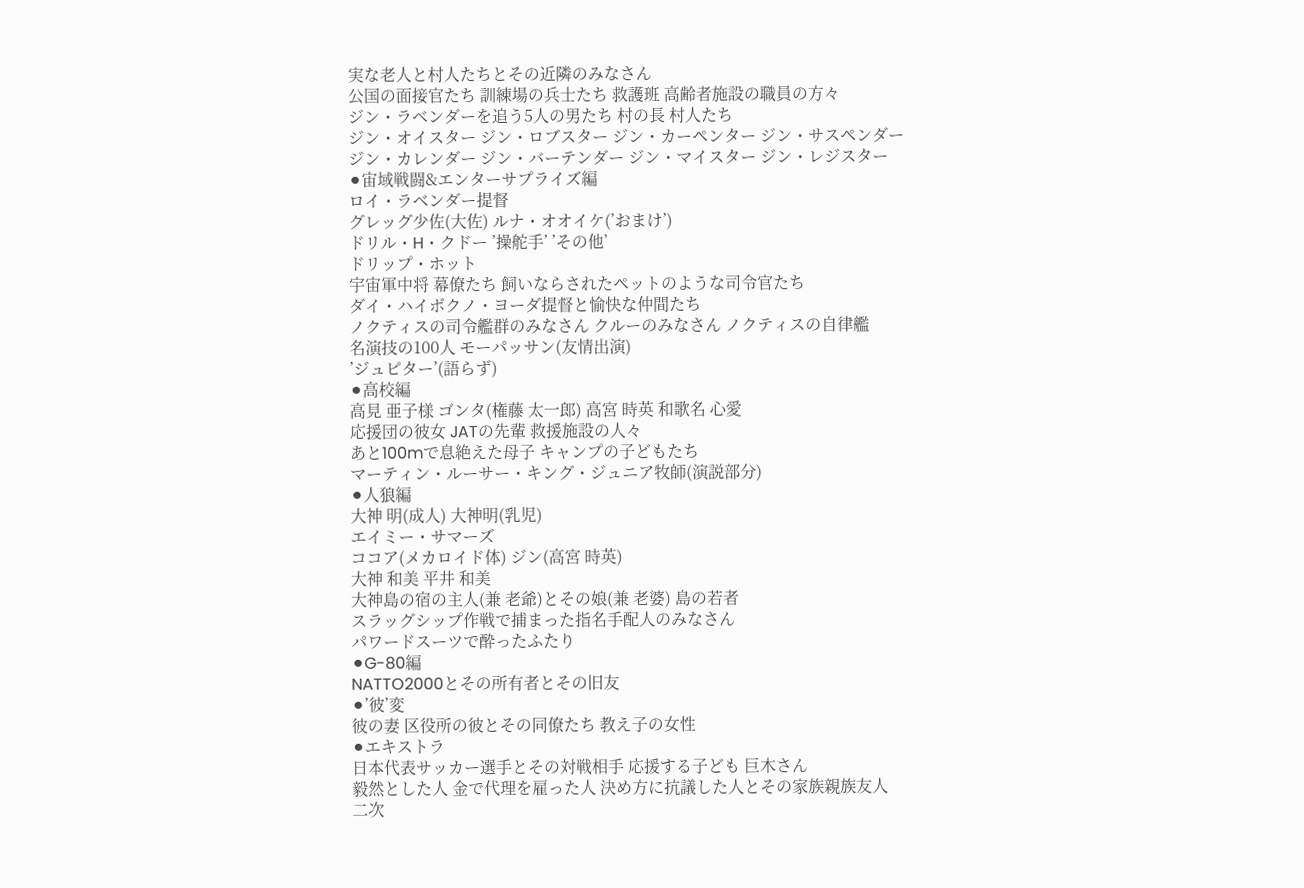実な老人と村人たちとその近隣のみなさん
公国の面接官たち 訓練場の兵士たち 救護班 高齢者施設の職員の方々
ジン・ラベンダーを追う5人の男たち 村の長 村人たち
ジン・オイスター ジン・ロブスター ジン・カーペンター ジン・サスペンダー
ジン・カレンダー ジン・バーテンダー ジン・マイスター ジン・レジスター
⚫宙域戦闘&エンターサプライズ編
ロイ・ラベンダー提督
グレッグ少佐(大佐) ルナ・オオイケ(’おまけ’)
ドリル・H・クドー ’操舵手’ ’その他’
ドリップ・ホット
宇宙軍中将 幕僚たち 飼いならされたペットのような司令官たち
ダイ・ハイボクノ・ヨーダ提督と愉快な仲間たち
ノクティスの司令艦群のみなさん クルーのみなさん ノクティスの自律艦
名演技の100人 モーパッサン(友情出演)
’ジュピター’(語らず)
⚫高校編
高見 亜子様 ゴンタ(権藤 太一郎) 高宮 時英 和歌名 心愛
応援団の彼女 JATの先輩 救援施設の人々
あと100mで息絶えた母子 キャンプの子どもたち
マーティン・ルーサー・キング・ジュニア牧師(演説部分)
⚫人狼編
大神 明(成人) 大神明(乳児)
エイミー・サマーズ
ココア(メカロイド体) ジン(高宮 時英)
大神 和美 平井 和美
大神島の宿の主人(兼 老爺)とその娘(兼 老婆) 島の若者
スラッグシップ作戦で捕まった指名手配人のみなさん
パワードスーツで酔ったふたり
⚫G-80編
NATTO2000とその所有者とその旧友
⚫’彼’変
彼の妻 区役所の彼とその同僚たち 教え子の女性
⚫エキストラ
日本代表サッカー選手とその対戦相手 応援する子ども 巨木さん
毅然とした人 金で代理を雇った人 決め方に抗議した人とその家族親族友人
二次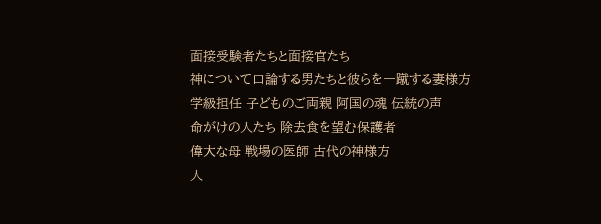面接受験者たちと面接官たち
神について口論する男たちと彼らを一蹴する妻様方
学級担任 子どものご両親 阿国の魂 伝統の声
命がけの人たち 除去食を望む保護者
偉大な母 戦場の医師 古代の神様方
人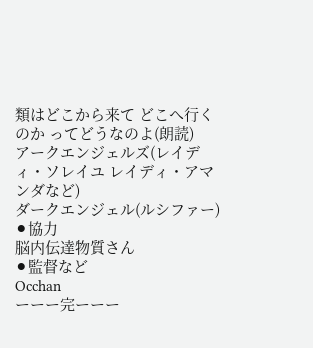類はどこから来て どこへ行くのか ってどうなのよ(朗読)
アークエンジェルズ(レイディ・ソレイユ レイディ・アマンダなど)
ダークエンジェル(ルシファー)
⚫協力
脳内伝達物質さん
⚫監督など
Occhan
ーーー完ーーー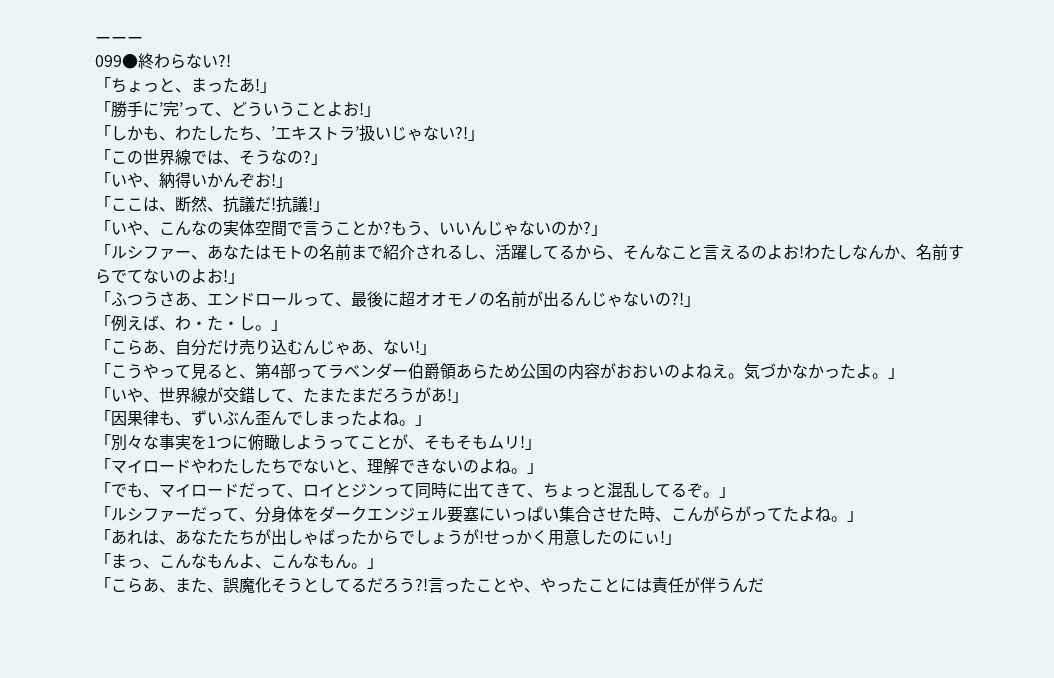ーーー
099●終わらない?!
「ちょっと、まったあ!」
「勝手に’完’って、どういうことよお!」
「しかも、わたしたち、’エキストラ’扱いじゃない?!」
「この世界線では、そうなの?」
「いや、納得いかんぞお!」
「ここは、断然、抗議だ!抗議!」
「いや、こんなの実体空間で言うことか?もう、いいんじゃないのか?」
「ルシファー、あなたはモトの名前まで紹介されるし、活躍してるから、そんなこと言えるのよお!わたしなんか、名前すらでてないのよお!」
「ふつうさあ、エンドロールって、最後に超オオモノの名前が出るんじゃないの?!」
「例えば、わ・た・し。」
「こらあ、自分だけ売り込むんじゃあ、ない!」
「こうやって見ると、第4部ってラベンダー伯爵領あらため公国の内容がおおいのよねえ。気づかなかったよ。」
「いや、世界線が交錯して、たまたまだろうがあ!」
「因果律も、ずいぶん歪んでしまったよね。」
「別々な事実を1つに俯瞰しようってことが、そもそもムリ!」
「マイロードやわたしたちでないと、理解できないのよね。」
「でも、マイロードだって、ロイとジンって同時に出てきて、ちょっと混乱してるぞ。」
「ルシファーだって、分身体をダークエンジェル要塞にいっぱい集合させた時、こんがらがってたよね。」
「あれは、あなたたちが出しゃばったからでしょうが!せっかく用意したのにぃ!」
「まっ、こんなもんよ、こんなもん。」
「こらあ、また、誤魔化そうとしてるだろう?!言ったことや、やったことには責任が伴うんだ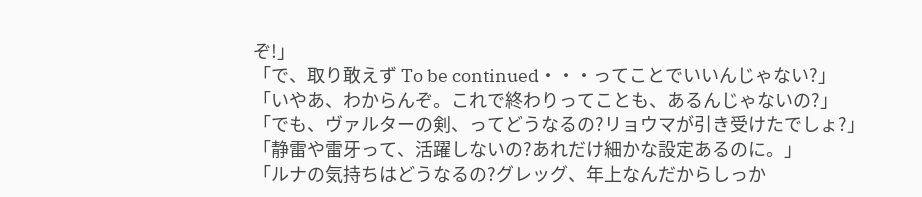ぞ!」
「で、取り敢えず To be continued・・・ってことでいいんじゃない?」
「いやあ、わからんぞ。これで終わりってことも、あるんじゃないの?」
「でも、ヴァルターの剣、ってどうなるの?リョウマが引き受けたでしょ?」
「静雷や雷牙って、活躍しないの?あれだけ細かな設定あるのに。」
「ルナの気持ちはどうなるの?グレッグ、年上なんだからしっか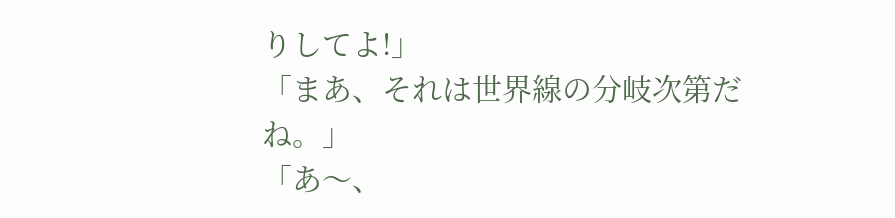りしてよ!」
「まあ、それは世界線の分岐次第だね。」
「あ〜、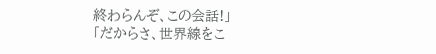終わらんぞ、この会話!」
「だからさ、世界線をこ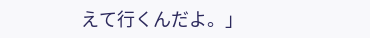えて行くんだよ。」